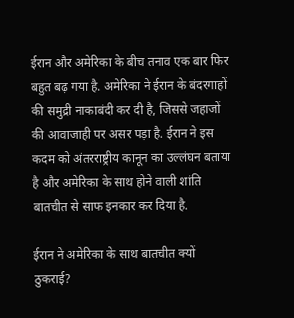ईरान और अमेरिका के बीच तनाव एक बार फिर बहुत बढ़ गया है. अमेरिका ने ईरान के बंदरगाहों की समुद्री नाकाबंदी कर दी है, जिससे जहाजों की आवाजाही पर असर पड़ा है. ईरान ने इस कदम को अंतरराष्ट्रीय कानून का उल्लंघन बताया है और अमेरिका के साथ होने वाली शांति बातचीत से साफ इनकार कर दिया है.

ईरान ने अमेरिका के साथ बातचीत क्यों ठुकराई?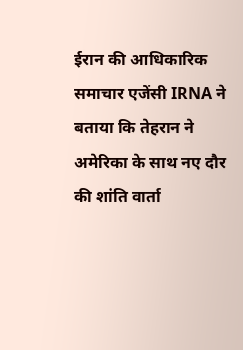ईरान की आधिकारिक समाचार एजेंसी IRNA ने बताया कि तेहरान ने अमेरिका के साथ नए दौर की शांति वार्ता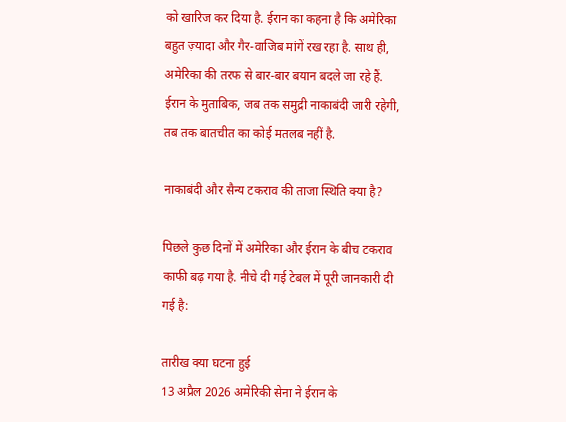को खारिज कर दिया है. ईरान का कहना है कि अमेरिका बहुत ज़्यादा और गैर-वाजिब मांगें रख रहा है. साथ ही, अमेरिका की तरफ से बार-बार बयान बदले जा रहे हैं. ईरान के मुताबिक, जब तक समुद्री नाकाबंदी जारी रहेगी, तब तक बातचीत का कोई मतलब नहीं है.

नाकाबंदी और सैन्य टकराव की ताजा स्थिति क्या है?

पिछले कुछ दिनों में अमेरिका और ईरान के बीच टकराव काफी बढ़ गया है. नीचे दी गई टेबल में पूरी जानकारी दी गई है:

तारीख क्या घटना हुई
13 अप्रैल 2026 अमेरिकी सेना ने ईरान के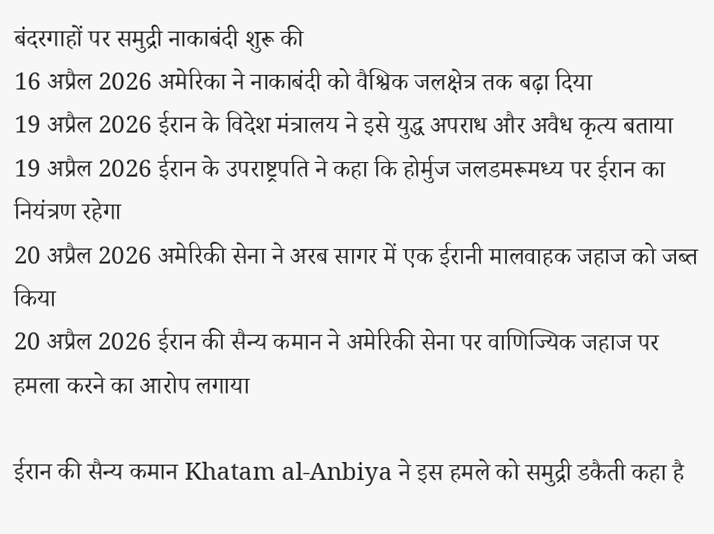बंदरगाहों पर समुद्री नाकाबंदी शुरू की
16 अप्रैल 2026 अमेरिका ने नाकाबंदी को वैश्विक जलक्षेत्र तक बढ़ा दिया
19 अप्रैल 2026 ईरान के विदेश मंत्रालय ने इसे युद्ध अपराध और अवैध कृत्य बताया
19 अप्रैल 2026 ईरान के उपराष्ट्रपति ने कहा कि होर्मुज जलडमरूमध्य पर ईरान का नियंत्रण रहेगा
20 अप्रैल 2026 अमेरिकी सेना ने अरब सागर में एक ईरानी मालवाहक जहाज को जब्त किया
20 अप्रैल 2026 ईरान की सैन्य कमान ने अमेरिकी सेना पर वाणिज्यिक जहाज पर हमला करने का आरोप लगाया

ईरान की सैन्य कमान Khatam al-Anbiya ने इस हमले को समुद्री डकैती कहा है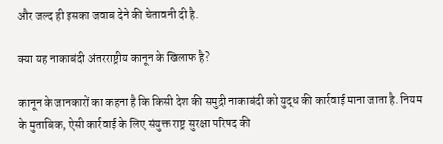और जल्द ही इसका जवाब देने की चेतावनी दी है.

क्या यह नाकाबंदी अंतरराष्ट्रीय कानून के खिलाफ है?

कानून के जानकारों का कहना है कि किसी देश की समुद्री नाकाबंदी को युद्ध की कार्रवाई माना जाता है. नियम के मुताबिक, ऐसी कार्रवाई के लिए संयुक्त राष्ट्र सुरक्षा परिषद की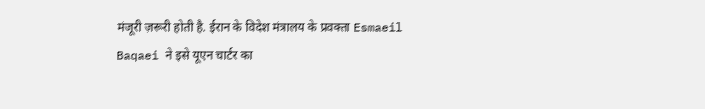मंजूरी ज़रूरी होती है. ईरान के विदेश मंत्रालय के प्रवक्ता Esmaeil Baqaei ने इसे यूएन चार्टर का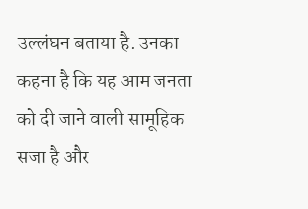उल्लंघन बताया है. उनका कहना है कि यह आम जनता को दी जाने वाली सामूहिक सजा है और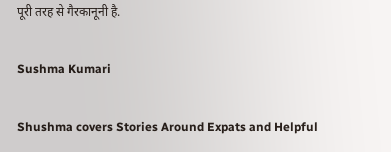पूरी तरह से गैरकानूनी है.

Sushma Kumari

Shushma covers Stories Around Expats and Helpful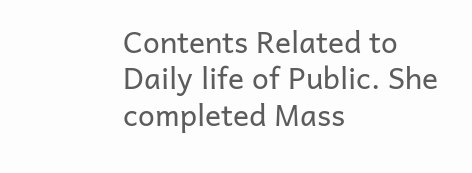Contents Related to Daily life of Public. She completed Mass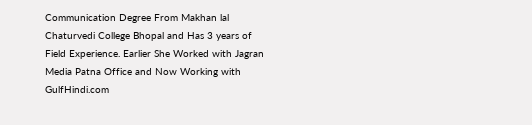Communication Degree From Makhan lal Chaturvedi College Bhopal and Has 3 years of Field Experience. Earlier She Worked with Jagran Media Patna Office and Now Working with GulfHindi.com